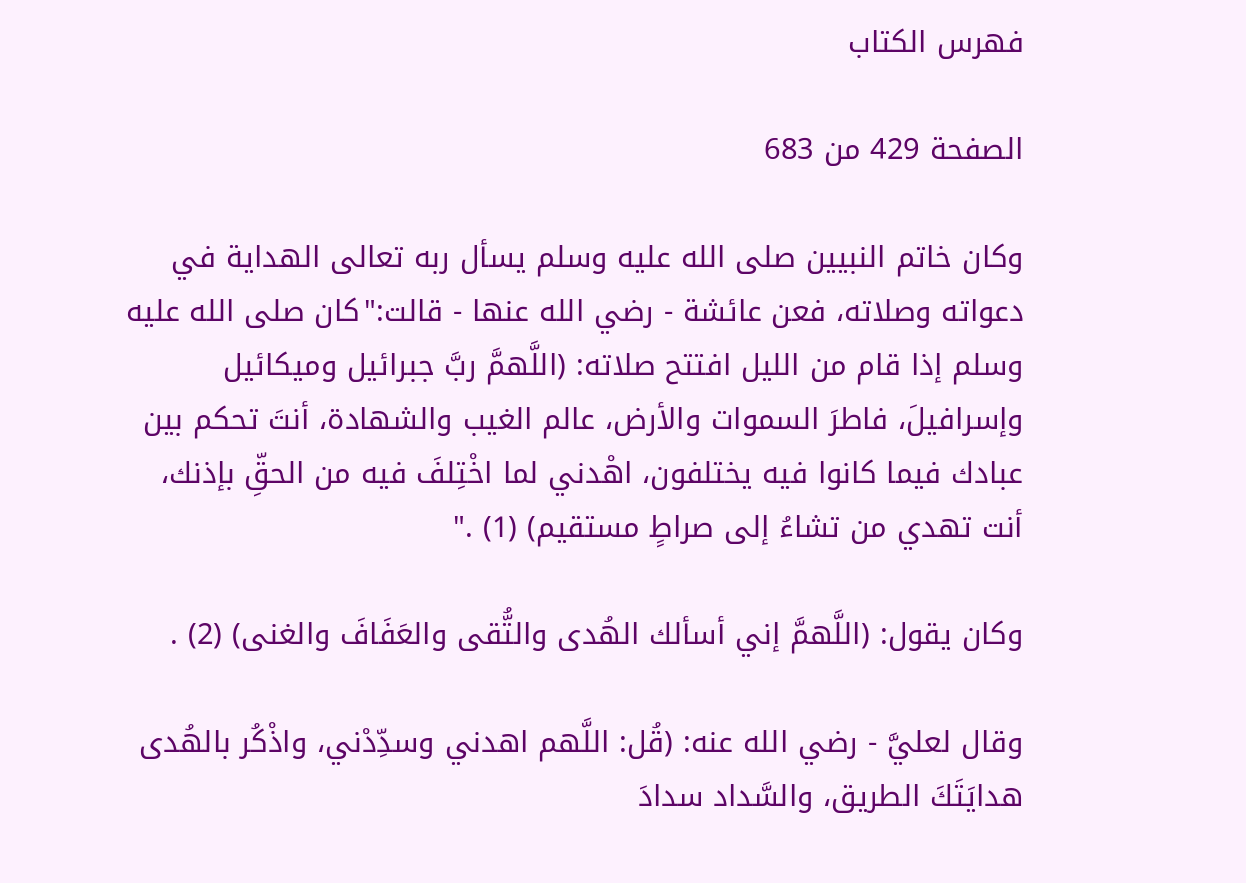فهرس الكتاب

الصفحة 429 من 683

وكان خاتم النبيين صلى الله عليه وسلم يسأل ربه تعالى الهداية في دعواته وصلاته، فعن عائشة - رضي الله عنها - قالت:"كان صلى الله عليه وسلم إذا قام من الليل افتتح صلاته: (اللَّهمَّ ربَّ جبرائيل وميكائيل وإسرافيلَ، فاطرَ السموات والأرض، عالم الغيب والشهادة، أنتَ تحكم بين عبادك فيما كانوا فيه يختلفون، اهْدني لما اخْتِلفَ فيه من الحقِّ بإذنك، أنت تهدي من تشاءُ إلى صراطٍ مستقيم) (1) ."

وكان يقول: (اللَّهمَّ إني أسألك الهُدى والتُّقى والعَفَافَ والغنى) (2) .

وقال لعليَّ - رضي الله عنه: (قُل: اللَّهم اهدني وسدِّدْني، واذْكُر بالهُدى هدايَتَكَ الطريق، والسَّداد سدادَ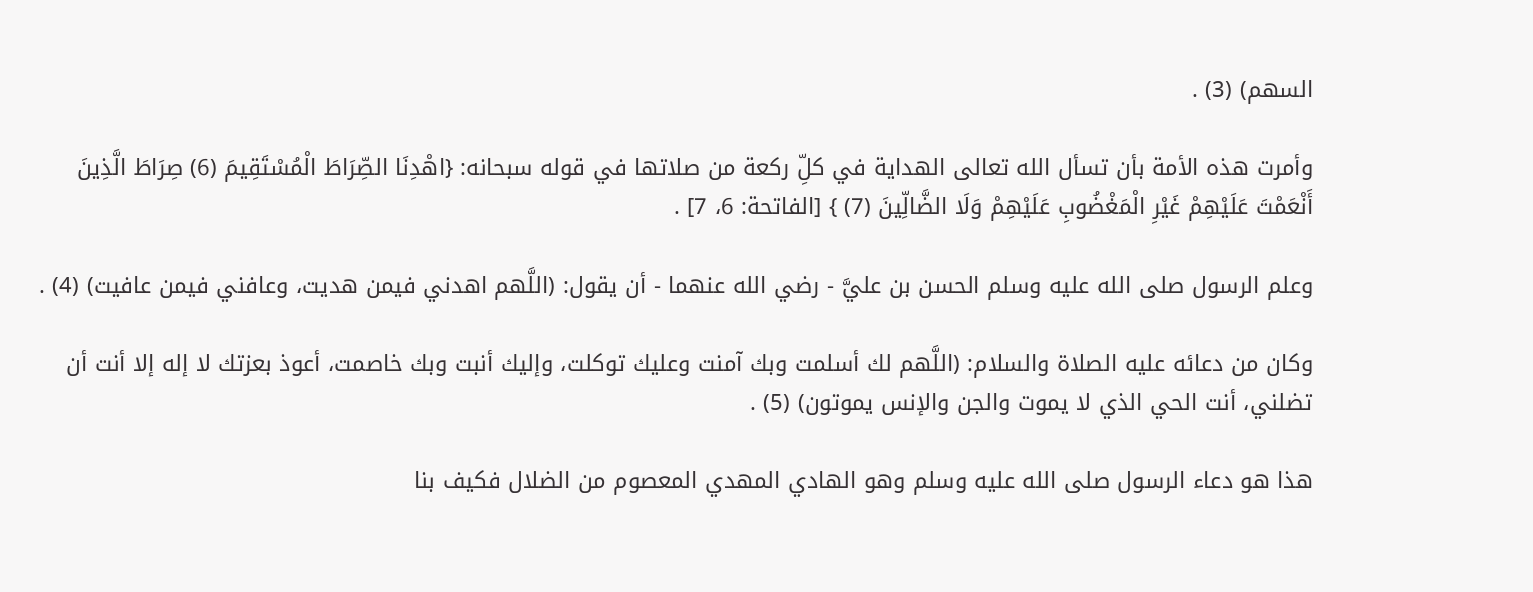السهم) (3) .

وأمرت هذه الأمة بأن تسأل الله تعالى الهداية في كلِّ ركعة من صلاتها في قوله سبحانه: {اهْدِنَا الصِّرَاطَ الْمُسْتَقِيمَ (6) صِرَاطَ الَّذِينَ أَنْعَمْتَ عَلَيْهِمْ غَيْرِ الْمَغْضُوبِ عَلَيْهِمْ وَلَا الضَّالِّينَ (7) } [الفاتحة: 6، 7] .

وعلم الرسول صلى الله عليه وسلم الحسن بن عليَّ - رضي الله عنهما - أن يقول: (اللَّهم اهدني فيمن هديت، وعافني فيمن عافيت) (4) .

وكان من دعائه عليه الصلاة والسلام: (اللَّهم لك أسلمت وبك آمنت وعليك توكلت، وإليك أنبت وبك خاصمت، أعوذ بعزتك لا إله إلا أنت أن تضلني، أنت الحي الذي لا يموت والجن والإنس يموتون) (5) .

هذا هو دعاء الرسول صلى الله عليه وسلم وهو الهادي المهدي المعصوم من الضلال فكيف بنا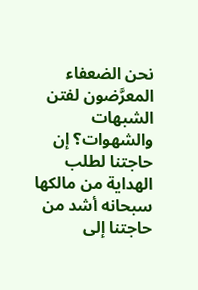نحن الضعفاء المعرَّضون لفتن الشبهات والشهوات؟ إن حاجتنا لطلب الهداية من مالكها سبحانه أشد من حاجتنا إلى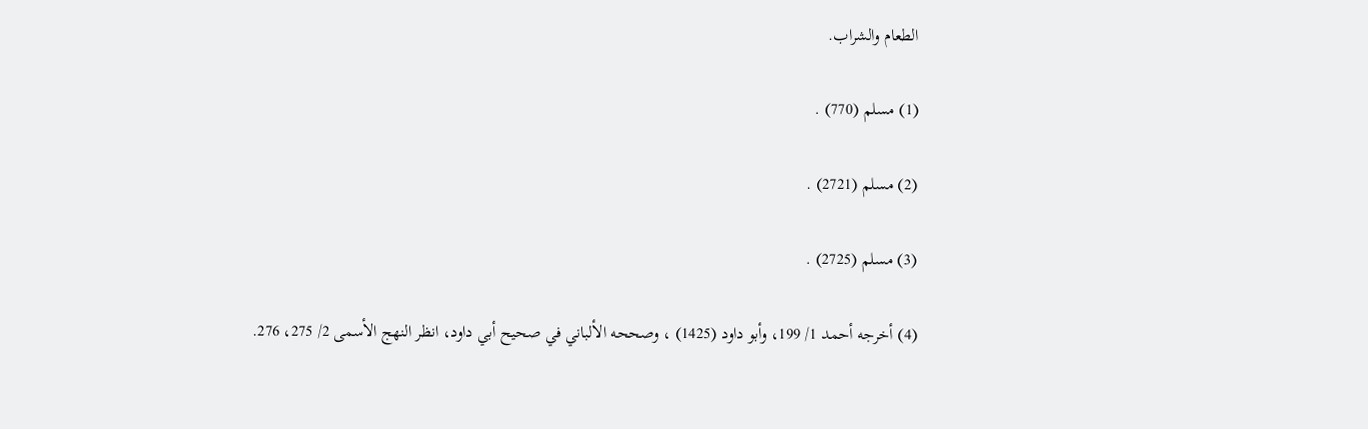الطعام والشراب.

(1) مسلم (770) .

(2) مسلم (2721) .

(3) مسلم (2725) .

(4) أخرجه أحمد 1/ 199، وأبو داود (1425) ، وصححه الألباني في صحيح أبي داود، انظر النهج الأسمى 2/ 275، 276.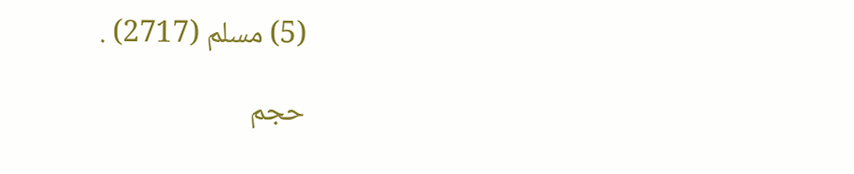(5) مسلم (2717) .

حجم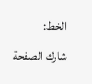الخط:
شارك الصفحة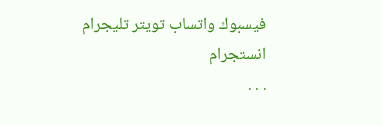فيسبوك واتساب تويتر تليجرام انستجرام
. . .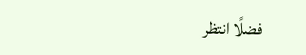فضلًا انتظر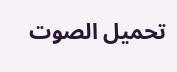تحميل الصوت